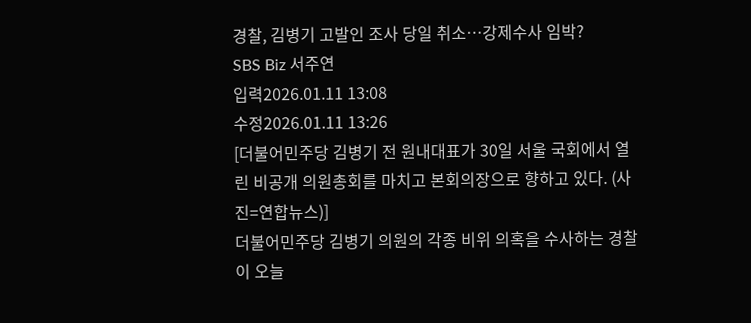경찰, 김병기 고발인 조사 당일 취소…강제수사 임박?
SBS Biz 서주연
입력2026.01.11 13:08
수정2026.01.11 13:26
[더불어민주당 김병기 전 원내대표가 30일 서울 국회에서 열린 비공개 의원총회를 마치고 본회의장으로 향하고 있다. (사진=연합뉴스)]
더불어민주당 김병기 의원의 각종 비위 의혹을 수사하는 경찰이 오늘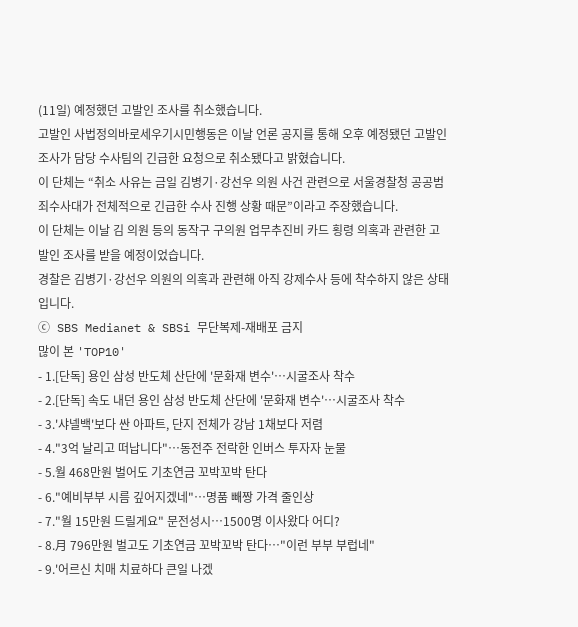(11일) 예정했던 고발인 조사를 취소했습니다.
고발인 사법정의바로세우기시민행동은 이날 언론 공지를 통해 오후 예정됐던 고발인 조사가 담당 수사팀의 긴급한 요청으로 취소됐다고 밝혔습니다.
이 단체는 “취소 사유는 금일 김병기·강선우 의원 사건 관련으로 서울경찰청 공공범죄수사대가 전체적으로 긴급한 수사 진행 상황 때문”이라고 주장했습니다.
이 단체는 이날 김 의원 등의 동작구 구의원 업무추진비 카드 횡령 의혹과 관련한 고발인 조사를 받을 예정이었습니다.
경찰은 김병기·강선우 의원의 의혹과 관련해 아직 강제수사 등에 착수하지 않은 상태입니다.
ⓒ SBS Medianet & SBSi 무단복제-재배포 금지
많이 본 'TOP10'
- 1.[단독] 용인 삼성 반도체 산단에 '문화재 변수'…시굴조사 착수
- 2.[단독] 속도 내던 용인 삼성 반도체 산단에 '문화재 변수'…시굴조사 착수
- 3.'샤넬백'보다 싼 아파트, 단지 전체가 강남 1채보다 저렴
- 4."3억 날리고 떠납니다"…동전주 전락한 인버스 투자자 눈물
- 5.월 468만원 벌어도 기초연금 꼬박꼬박 탄다
- 6."예비부부 시름 깊어지겠네"…명품 빼짱 가격 줄인상
- 7."월 15만원 드릴게요" 문전성시…1500명 이사왔다 어디?
- 8.月 796만원 벌고도 기초연금 꼬박꼬박 탄다…"이런 부부 부럽네"
- 9.'어르신 치매 치료하다 큰일 나겠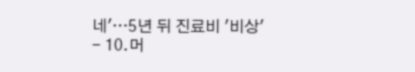네'…5년 뒤 진료비 '비상'
- 10.머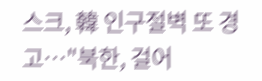스크, 韓 인구절벽 또 경고…"북한, 걸어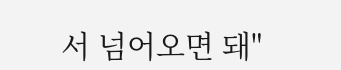서 넘어오면 돼"